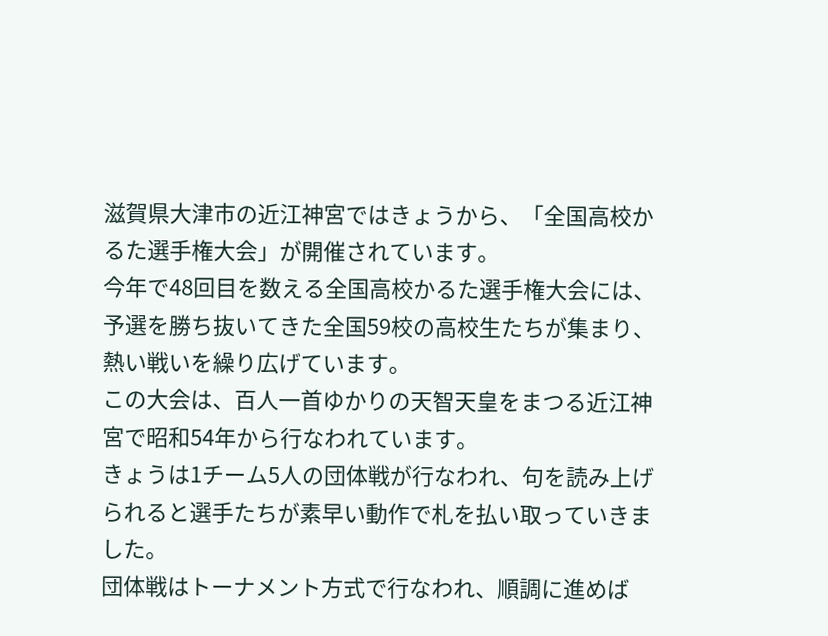滋賀県大津市の近江神宮ではきょうから、「全国高校かるた選手権大会」が開催されています。
今年で48回目を数える全国高校かるた選手権大会には、予選を勝ち抜いてきた全国59校の高校生たちが集まり、熱い戦いを繰り広げています。
この大会は、百人一首ゆかりの天智天皇をまつる近江神宮で昭和54年から行なわれています。
きょうは1チーム5人の団体戦が行なわれ、句を読み上げられると選手たちが素早い動作で札を払い取っていきました。
団体戦はトーナメント方式で行なわれ、順調に進めば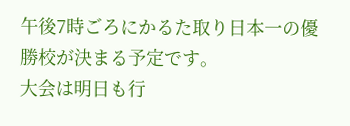午後7時ごろにかるた取り日本一の優勝校が決まる予定です。
大会は明日も行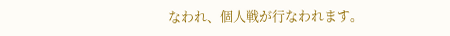なわれ、個人戦が行なわれます。